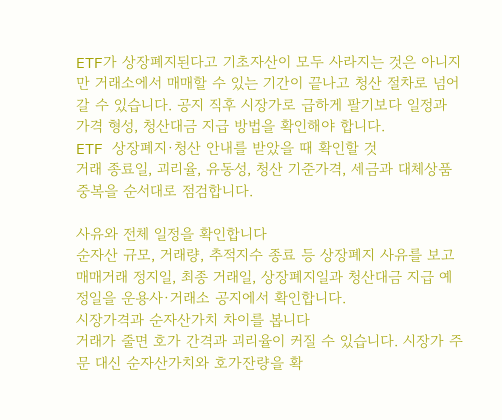ETF가 상장폐지된다고 기초자산이 모두 사라지는 것은 아니지만 거래소에서 매매할 수 있는 기간이 끝나고 청산 절차로 넘어갈 수 있습니다. 공지 직후 시장가로 급하게 팔기보다 일정과 가격 형성, 청산대금 지급 방법을 확인해야 합니다.
ETF 상장폐지·청산 안내를 받았을 때 확인할 것
거래 종료일, 괴리율, 유동성, 청산 기준가격, 세금과 대체상품 중복을 순서대로 점검합니다.

사유와 전체 일정을 확인합니다
순자산 규모, 거래량, 추적지수 종료 등 상장폐지 사유를 보고 매매거래 정지일, 최종 거래일, 상장폐지일과 청산대금 지급 예정일을 운용사·거래소 공지에서 확인합니다.
시장가격과 순자산가치 차이를 봅니다
거래가 줄면 호가 간격과 괴리율이 커질 수 있습니다. 시장가 주문 대신 순자산가치와 호가잔량을 확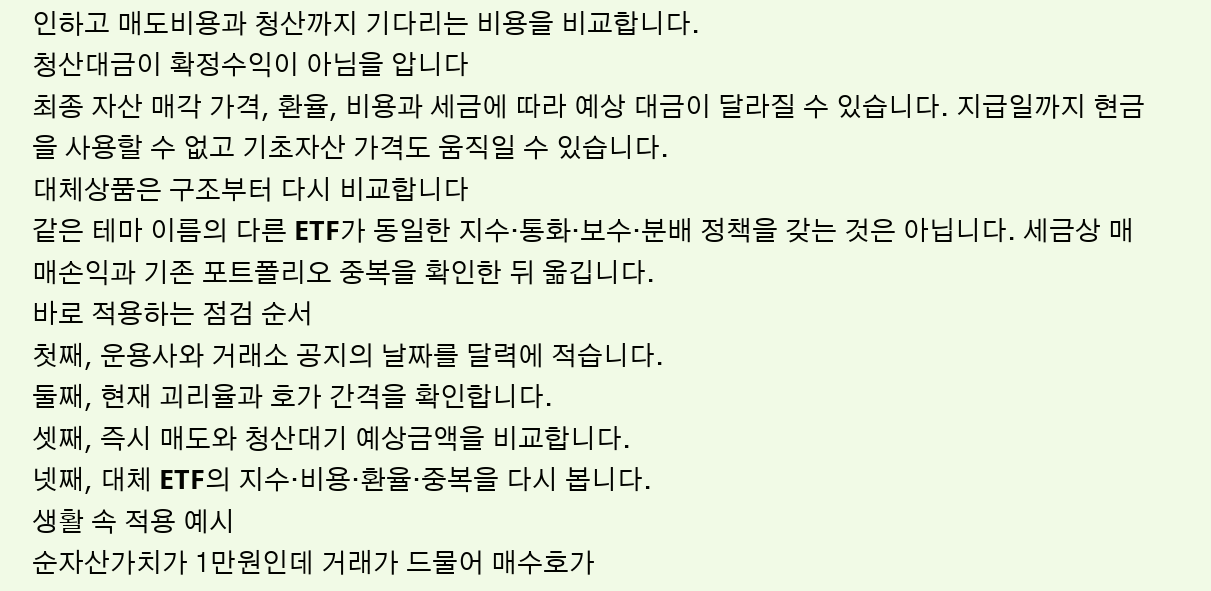인하고 매도비용과 청산까지 기다리는 비용을 비교합니다.
청산대금이 확정수익이 아님을 압니다
최종 자산 매각 가격, 환율, 비용과 세금에 따라 예상 대금이 달라질 수 있습니다. 지급일까지 현금을 사용할 수 없고 기초자산 가격도 움직일 수 있습니다.
대체상품은 구조부터 다시 비교합니다
같은 테마 이름의 다른 ETF가 동일한 지수·통화·보수·분배 정책을 갖는 것은 아닙니다. 세금상 매매손익과 기존 포트폴리오 중복을 확인한 뒤 옮깁니다.
바로 적용하는 점검 순서
첫째, 운용사와 거래소 공지의 날짜를 달력에 적습니다.
둘째, 현재 괴리율과 호가 간격을 확인합니다.
셋째, 즉시 매도와 청산대기 예상금액을 비교합니다.
넷째, 대체 ETF의 지수·비용·환율·중복을 다시 봅니다.
생활 속 적용 예시
순자산가치가 1만원인데 거래가 드물어 매수호가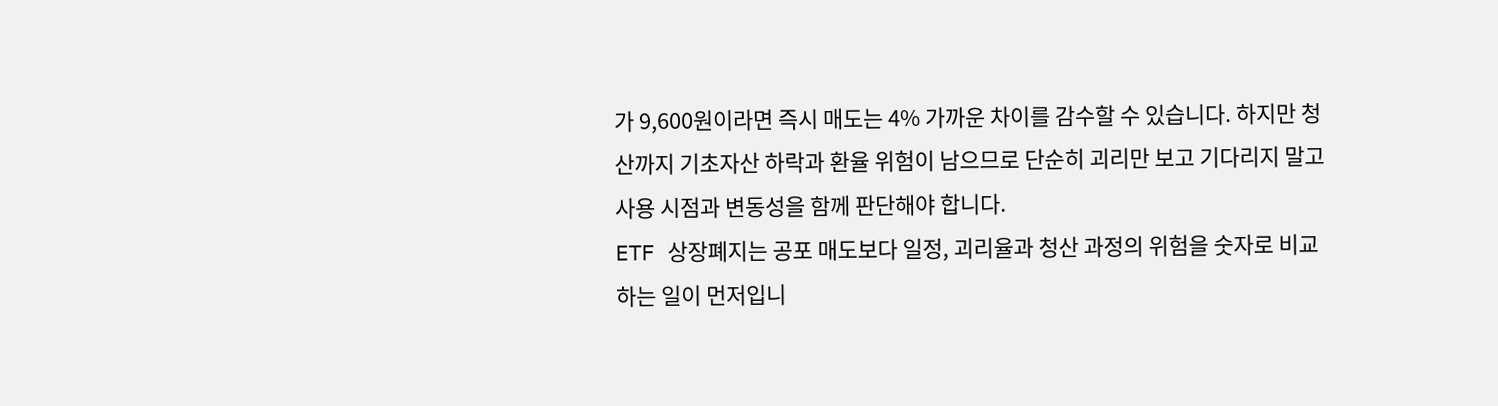가 9,600원이라면 즉시 매도는 4% 가까운 차이를 감수할 수 있습니다. 하지만 청산까지 기초자산 하락과 환율 위험이 남으므로 단순히 괴리만 보고 기다리지 말고 사용 시점과 변동성을 함께 판단해야 합니다.
ETF 상장폐지는 공포 매도보다 일정, 괴리율과 청산 과정의 위험을 숫자로 비교하는 일이 먼저입니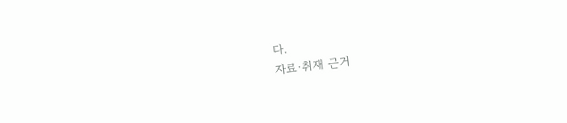다.
자료·취재 근거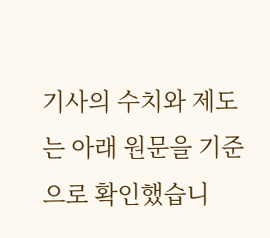기사의 수치와 제도는 아래 원문을 기준으로 확인했습니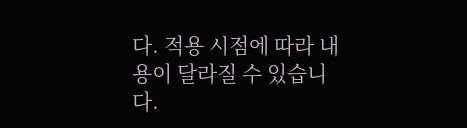다. 적용 시점에 따라 내용이 달라질 수 있습니다.